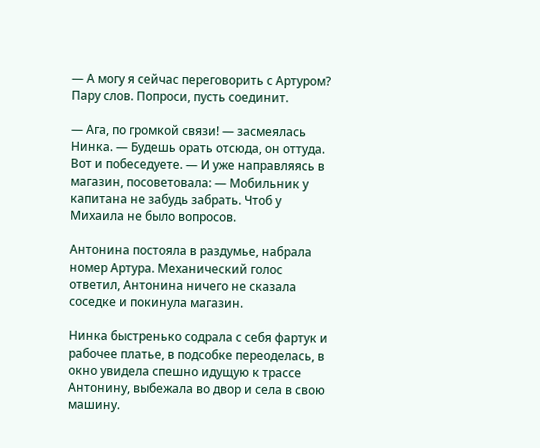— А могу я сейчас переговорить с Артуром? Пару слов. Попроси, пусть соединит.

— Ага, по громкой связи! — засмеялась Нинка. — Будешь орать отсюда, он оттуда. Вот и побеседуете. — И уже направляясь в магазин, посоветовала: — Мобильник у капитана не забудь забрать. Чтоб у Михаила не было вопросов.

Антонина постояла в раздумье, набрала номер Артура. Механический голос ответил, Антонина ничего не сказала соседке и покинула магазин.

Нинка быстренько содрала с себя фартук и рабочее платье, в подсобке переоделась, в окно увидела спешно идущую к трассе Антонину, выбежала во двор и села в свою машину.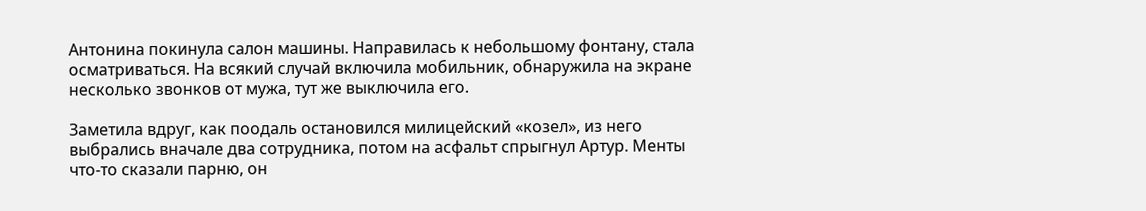Антонина покинула салон машины. Направилась к небольшому фонтану, стала осматриваться. На всякий случай включила мобильник, обнаружила на экране несколько звонков от мужа, тут же выключила его.

Заметила вдруг, как поодаль остановился милицейский «козел», из него выбрались вначале два сотрудника, потом на асфальт спрыгнул Артур. Менты что-то сказали парню, он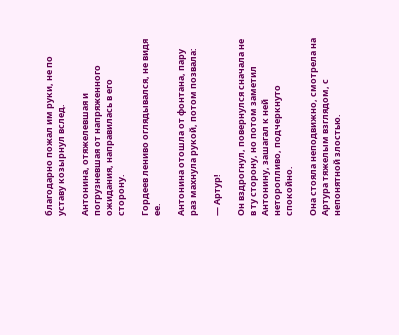благодарно пожал им руки, не по уставу козырнул вслед.

Антонина, отяжелевшая и погрузневшая от напряженного ожидания, направилась в его сторону.

Гордеев лениво оглядывался, не видя ее.

Антонина отошла от фонтана, пару раз махнула рукой, потом позвала:

— Артур!

Он вздрогнул, повернулся сначала не в ту сторону, но потом заметил Антонину, зашагал к ней неторопливо, подчеркнуто спокойно.

Она стояла неподвижно, смотрела на Артура тяжелым взглядом, с непонятной злостью.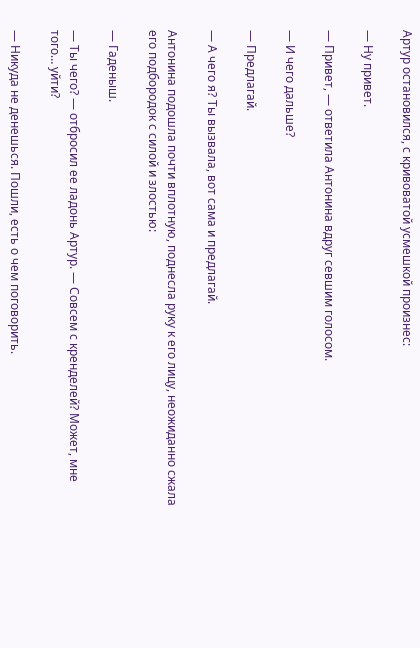Артур остановился, с кривоватой усмешкой произнес:

— Ну привет.

— Привет, — ответила Антонина вдруг севшим голосом.

— И чего дальше?

— Предлагай.

— А чего я? Ты вызвала, вот сама и предлагай.

Антонина подошла почти вплотную, поднесла руку к его лицу, неожиданно сжала его подбородок с силой и злостью:

— Гаденыш.

— Ты чего? — отбросил ее ладонь Артур. — Совсем с кренделей? Может, мне того… уйти?

— Никуда не денешься. Пошли, есть о чем поговорить.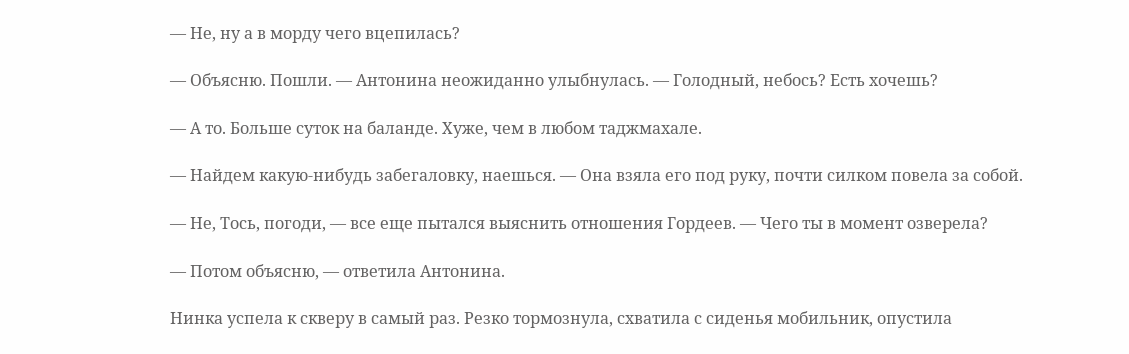— Не, ну а в морду чего вцепилась?

— Объясню. Пошли. — Антонина неожиданно улыбнулась. — Голодный, небось? Есть хочешь?

— А то. Больше суток на баланде. Хуже, чем в любом таджмахале.

— Найдем какую-нибудь забегаловку, наешься. — Она взяла его под руку, почти силком повела за собой.

— Не, Тось, погоди, — все еще пытался выяснить отношения Гордеев. — Чего ты в момент озверела?

— Потом объясню, — ответила Антонина.

Нинка успела к скверу в самый раз. Резко тормознула, схватила с сиденья мобильник, опустила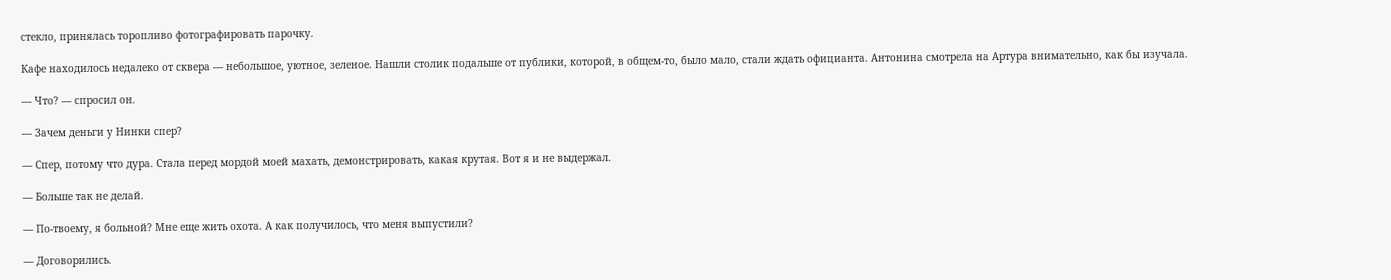стекло, принялась торопливо фотографировать парочку.

Кафе находилось недалеко от сквера — небольшое, уютное, зеленое. Нашли столик подальше от публики, которой, в общем-то, было мало, стали ждать официанта. Антонина смотрела на Артура внимательно, как бы изучала.

— Что? — спросил он.

— Зачем деньги у Нинки спер?

— Спер, потому что дура. Стала перед мордой моей махать, демонстрировать, какая крутая. Вот я и не выдержал.

— Больше так не делай.

— По-твоему, я больной? Мне еще жить охота. А как получилось, что меня выпустили?

— Договорились.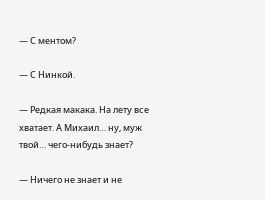— С ментом?

— С Нинкой.

— Редкая макака. На лету все хватает. А Михаил… ну, муж твой… чего-нибудь знает?

— Ничего не знает и не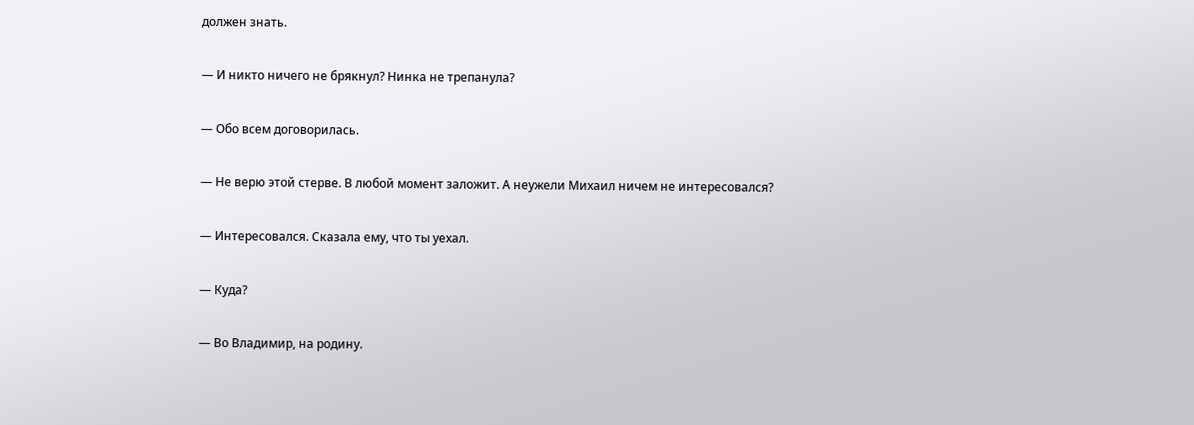должен знать.

— И никто ничего не брякнул? Нинка не трепанула?

— Обо всем договорилась.

— Не верю этой стерве. В любой момент заложит. А неужели Михаил ничем не интересовался?

— Интересовался. Сказала ему, что ты уехал.

— Куда?

— Во Владимир, на родину.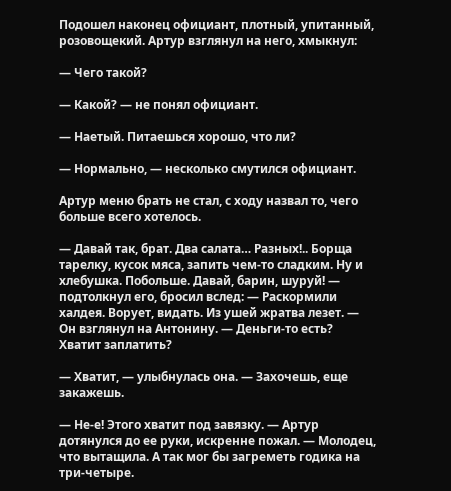Подошел наконец официант, плотный, упитанный, розовощекий. Артур взглянул на него, хмыкнул:

— Чего такой?

— Какой? — не понял официант.

— Наетый. Питаешься хорошо, что ли?

— Нормально, — несколько смутился официант.

Артур меню брать не стал, с ходу назвал то, чего больше всего хотелось.

— Давай так, брат. Два салата… Разных!.. Борща тарелку, кусок мяса, запить чем-то сладким. Ну и хлебушка. Побольше. Давай, барин, шуруй! — подтолкнул его, бросил вслед: — Раскормили халдея. Ворует, видать. Из ушей жратва лезет. — Он взглянул на Антонину. — Деньги-то есть? Хватит заплатить?

— Хватит, — улыбнулась она. — Захочешь, еще закажешь.

— Не-е! Этого хватит под завязку. — Артур дотянулся до ее руки, искренне пожал. — Молодец, что вытащила. А так мог бы загреметь годика на три-четыре.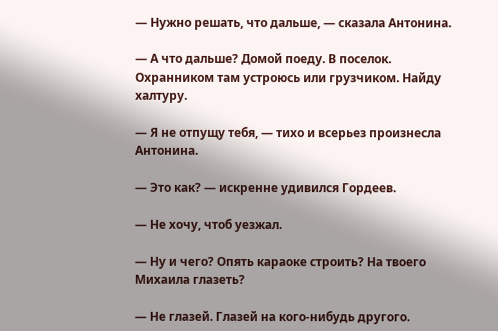— Нужно решать, что дальше, — сказала Антонина.

— А что дальше? Домой поеду. В поселок. Охранником там устроюсь или грузчиком. Найду халтуру.

— Я не отпущу тебя, — тихо и всерьез произнесла Антонина.

— Это как? — искренне удивился Гордеев.

— Не хочу, чтоб уезжал.

— Ну и чего? Опять караоке строить? На твоего Михаила глазеть?

— Не глазей. Глазей на кого-нибудь другого.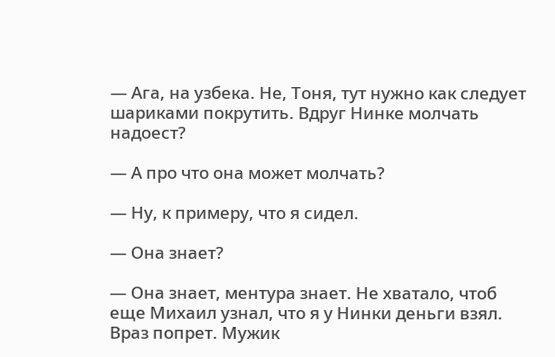— Ага, на узбека. Не, Тоня, тут нужно как следует шариками покрутить. Вдруг Нинке молчать надоест?

— А про что она может молчать?

— Ну, к примеру, что я сидел.

— Она знает?

— Она знает, ментура знает. Не хватало, чтоб еще Михаил узнал, что я у Нинки деньги взял. Враз попрет. Мужик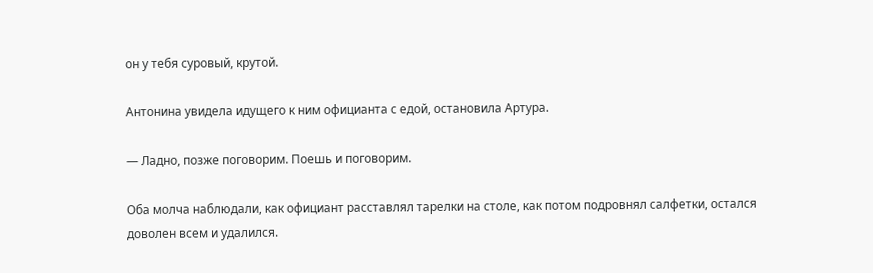он у тебя суровый, крутой.

Антонина увидела идущего к ним официанта с едой, остановила Артура.

— Ладно, позже поговорим. Поешь и поговорим.

Оба молча наблюдали, как официант расставлял тарелки на столе, как потом подровнял салфетки, остался доволен всем и удалился.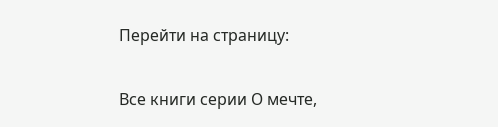Перейти на страницу:

Все книги серии О мечте,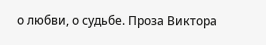о любви, о судьбе. Проза Виктора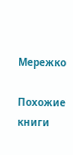Мережко

Похожие книги